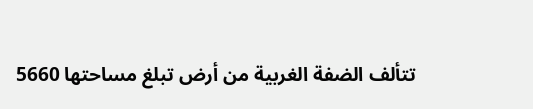تتألف الضفة الغربية من أرض تبلغ مساحتها 5660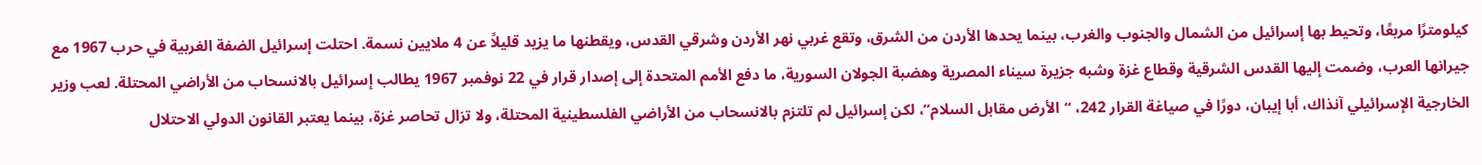كيلومترًا مربعًا، وتحيط بها إسرائيل من الشمال والجنوب والغرب، بينما يحدها الأردن من الشرق، وتقع غربي نهر الأردن وشرقي القدس، ويقطنها ما يزيد قليلاً عن 4 ملايين نسمة. احتلت إسرائيل الضفة الغربية في حرب 1967 مع جيرانها العرب، وضمت إليها القدس الشرقية وقطاع غزة وشبه جزيرة سيناء المصرية وهضبة الجولان السورية، ما دفع الأمم المتحدة إلى إصدار قرار في 22 نوفمبر 1967 يطالب إسرائيل بالانسحاب من الأراضي المحتلة. لعب وزير الخارجية الإسرائيلي آنذاك، أبا إيبان، دورًا في صياغة القرار 242، “الأرض مقابل السلام”، لكن إسرائيل لم تلتزم بالانسحاب من الأراضي الفلسطينية المحتلة، ولا تزال تحاصر غزة، بينما يعتبر القانون الدولي الاحتلال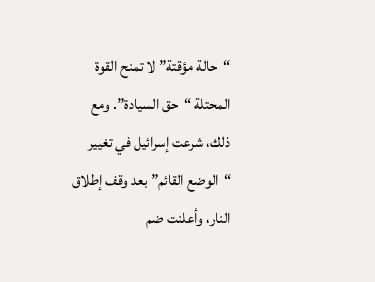“حالة مؤقتة” لا تمنح القوة المحتلة “حق السيادة”. ومع ذلك، شرعت إسرائيل في تغيير “الوضع القائم” بعد وقف إطلاق النار، وأعلنت ضم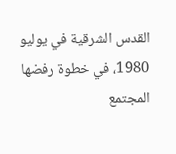القدس الشرقية في يوليو 1980، في خطوة رفضها المجتمع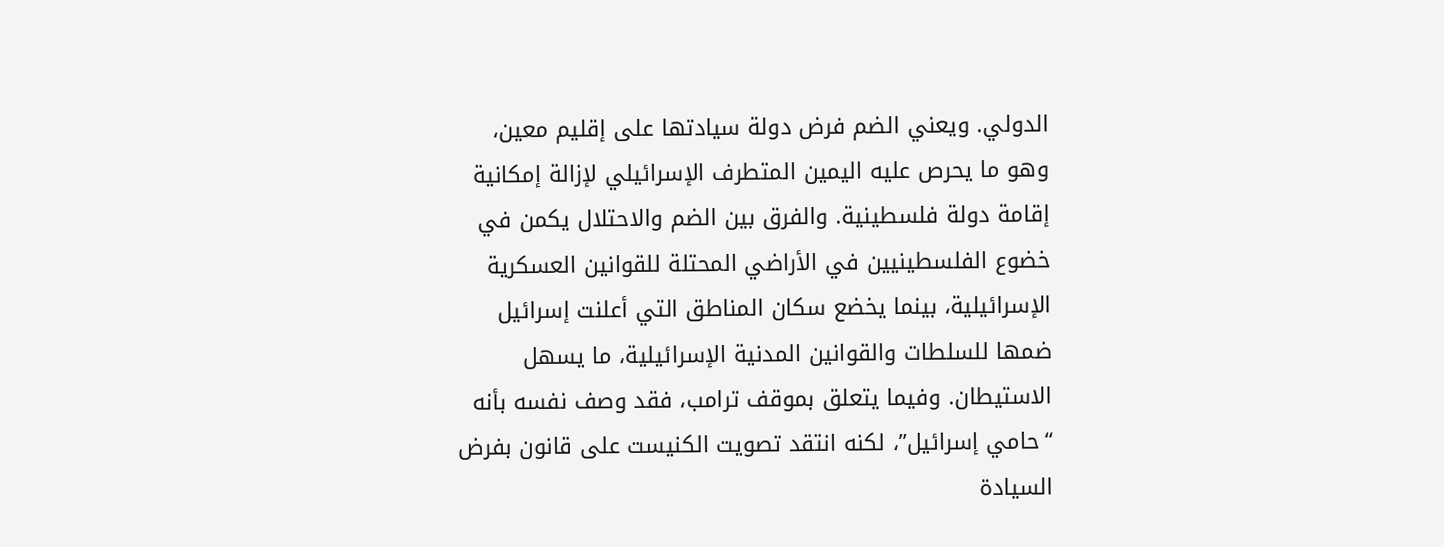الدولي. ويعني الضم فرض دولة سيادتها على إقليم معين، وهو ما يحرص عليه اليمين المتطرف الإسرائيلي لإزالة إمكانية إقامة دولة فلسطينية. والفرق بين الضم والاحتلال يكمن في خضوع الفلسطينيين في الأراضي المحتلة للقوانين العسكرية الإسرائيلية، بينما يخضع سكان المناطق التي أعلنت إسرائيل ضمها للسلطات والقوانين المدنية الإسرائيلية، ما يسهل الاستيطان. وفيما يتعلق بموقف ترامب، فقد وصف نفسه بأنه “حامي إسرائيل”، لكنه انتقد تصويت الكنيست على قانون بفرض السيادة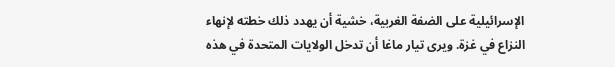الإسرائيلية على الضفة الغربية، خشية أن يهدد ذلك خطته لإنهاء النزاع في غزة. ويرى تيار ماغا أن تدخل الولايات المتحدة في هذه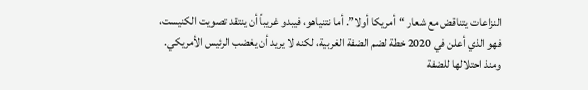النزاعات يتناقض مع شعار “أمريكا أولا”. أما نتنياهو، فيبدو غريباً أن ينتقد تصويت الكنيست، فهو الذي أعلن في 2020 خطة لضم الضفة الغربية، لكنه لا يريد أن يغضب الرئيس الأمريكي. ومنذ احتلالها للضفة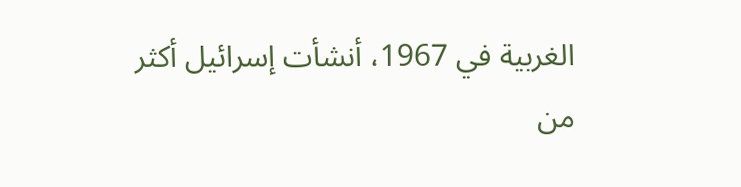الغربية في 1967، أنشأت إسرائيل أكثر من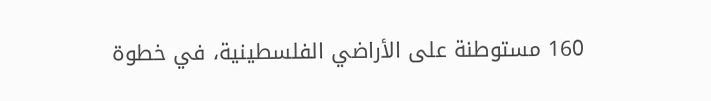160 مستوطنة على الأراضي الفلسطينية، في خطوة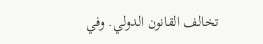تخالف القانون الدولي. وفي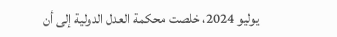يوليو 2024، خلصت محكمة العدل الدولية إلى أن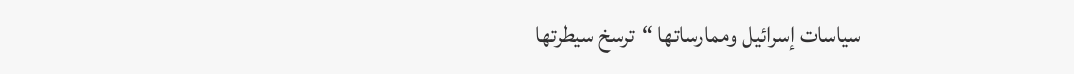سياسات إسرائيل وممارساتها “ترسخ سيطرتها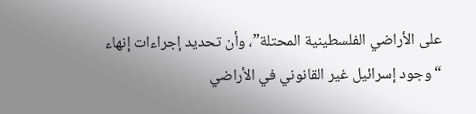على الأراضي الفلسطينية المحتلة”، وأن تحديد إجراءات إنهاء “وجود إسرائيل غير القانوني في الأراضي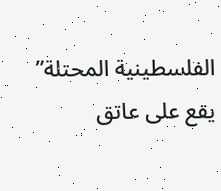الفلسطينية المحتلة” يقع على عاتق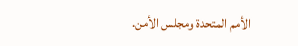الأمم المتحدة ومجلس الأمن.